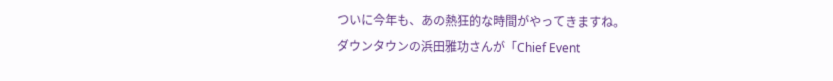ついに今年も、あの熱狂的な時間がやってきますね。
ダウンタウンの浜田雅功さんが「Chief Event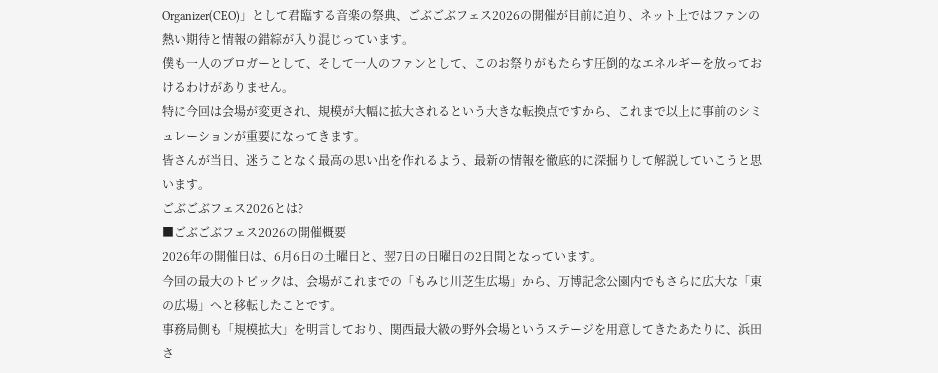Organizer(CEO)」として君臨する音楽の祭典、ごぶごぶフェス2026の開催が目前に迫り、ネット上ではファンの熱い期待と情報の錯綜が入り混じっています。
僕も一人のブロガーとして、そして一人のファンとして、このお祭りがもたらす圧倒的なエネルギーを放っておけるわけがありません。
特に今回は会場が変更され、規模が大幅に拡大されるという大きな転換点ですから、これまで以上に事前のシミュレーションが重要になってきます。
皆さんが当日、迷うことなく最高の思い出を作れるよう、最新の情報を徹底的に深掘りして解説していこうと思います。
ごぶごぶフェス2026とは?
■ごぶごぶフェス2026の開催概要
2026年の開催日は、6月6日の土曜日と、翌7日の日曜日の2日間となっています。
今回の最大のトピックは、会場がこれまでの「もみじ川芝生広場」から、万博記念公園内でもさらに広大な「東の広場」へと移転したことです。
事務局側も「規模拡大」を明言しており、関西最大級の野外会場というステージを用意してきたあたりに、浜田さ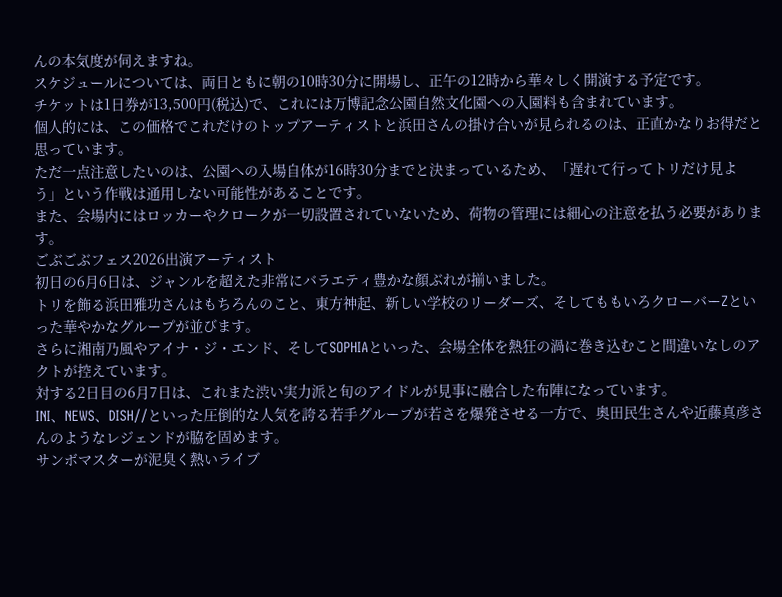んの本気度が伺えますね。
スケジュールについては、両日ともに朝の10時30分に開場し、正午の12時から華々しく開演する予定です。
チケットは1日券が13,500円(税込)で、これには万博記念公園自然文化園への入園料も含まれています。
個人的には、この価格でこれだけのトップアーティストと浜田さんの掛け合いが見られるのは、正直かなりお得だと思っています。
ただ一点注意したいのは、公園への入場自体が16時30分までと決まっているため、「遅れて行ってトリだけ見よう」という作戦は通用しない可能性があることです。
また、会場内にはロッカーやクロークが一切設置されていないため、荷物の管理には細心の注意を払う必要があります。
ごぶごぶフェス2026出演アーティスト
初日の6月6日は、ジャンルを超えた非常にバラエティ豊かな顔ぶれが揃いました。
トリを飾る浜田雅功さんはもちろんのこと、東方神起、新しい学校のリーダーズ、そしてももいろクローバーZといった華やかなグループが並びます。
さらに湘南乃風やアイナ・ジ・エンド、そしてSOPHIAといった、会場全体を熱狂の渦に巻き込むこと間違いなしのアクトが控えています。
対する2日目の6月7日は、これまた渋い実力派と旬のアイドルが見事に融合した布陣になっています。
INI、NEWS、DISH//といった圧倒的な人気を誇る若手グループが若さを爆発させる一方で、奥田民生さんや近藤真彦さんのようなレジェンドが脇を固めます。
サンボマスターが泥臭く熱いライブ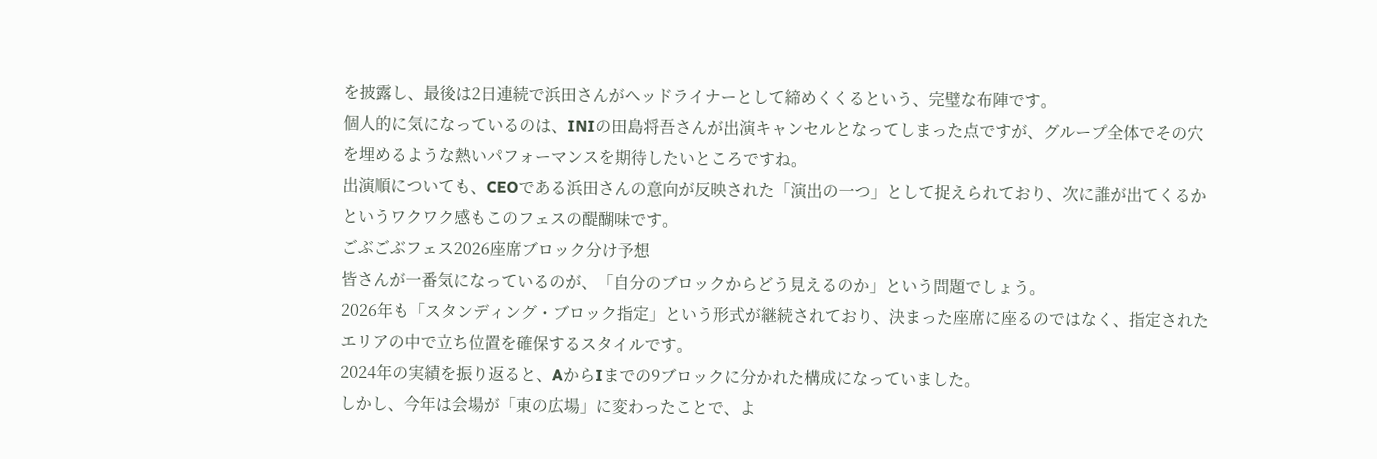を披露し、最後は2日連続で浜田さんがヘッドライナーとして締めくくるという、完璧な布陣です。
個人的に気になっているのは、INIの田島将吾さんが出演キャンセルとなってしまった点ですが、グループ全体でその穴を埋めるような熱いパフォーマンスを期待したいところですね。
出演順についても、CEOである浜田さんの意向が反映された「演出の一つ」として捉えられており、次に誰が出てくるかというワクワク感もこのフェスの醍醐味です。
ごぶごぶフェス2026座席ブロック分け予想
皆さんが一番気になっているのが、「自分のブロックからどう見えるのか」という問題でしょう。
2026年も「スタンディング・ブロック指定」という形式が継続されており、決まった座席に座るのではなく、指定されたエリアの中で立ち位置を確保するスタイルです。
2024年の実績を振り返ると、AからIまでの9ブロックに分かれた構成になっていました。
しかし、今年は会場が「東の広場」に変わったことで、よ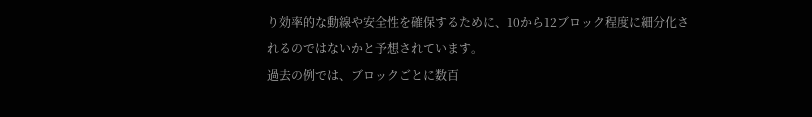り効率的な動線や安全性を確保するために、10から12ブロック程度に細分化されるのではないかと予想されています。
過去の例では、ブロックごとに数百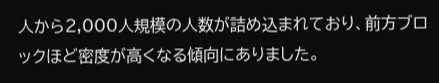人から2,000人規模の人数が詰め込まれており、前方ブロックほど密度が高くなる傾向にありました。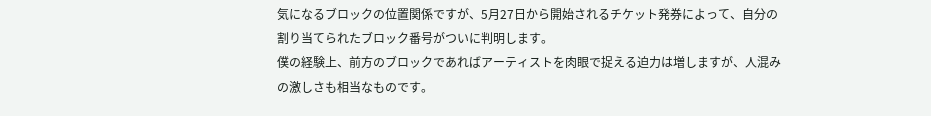気になるブロックの位置関係ですが、5月27日から開始されるチケット発券によって、自分の割り当てられたブロック番号がついに判明します。
僕の経験上、前方のブロックであればアーティストを肉眼で捉える迫力は増しますが、人混みの激しさも相当なものです。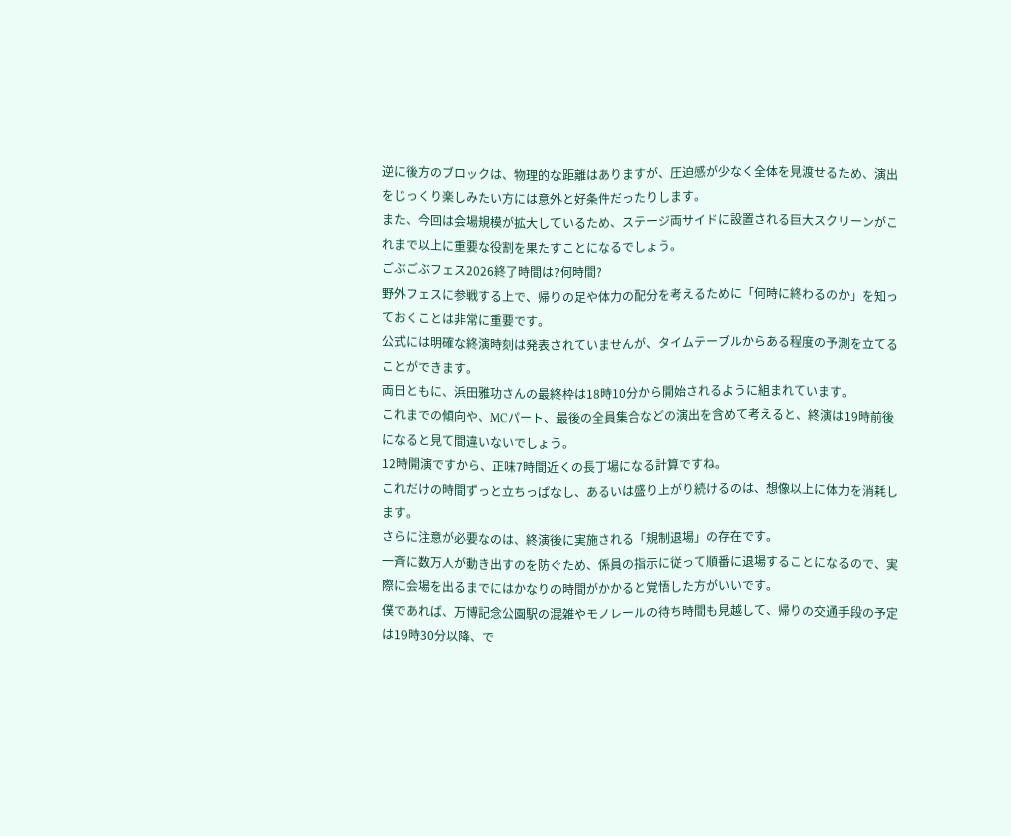逆に後方のブロックは、物理的な距離はありますが、圧迫感が少なく全体を見渡せるため、演出をじっくり楽しみたい方には意外と好条件だったりします。
また、今回は会場規模が拡大しているため、ステージ両サイドに設置される巨大スクリーンがこれまで以上に重要な役割を果たすことになるでしょう。
ごぶごぶフェス2026終了時間は?何時間?
野外フェスに参戦する上で、帰りの足や体力の配分を考えるために「何時に終わるのか」を知っておくことは非常に重要です。
公式には明確な終演時刻は発表されていませんが、タイムテーブルからある程度の予測を立てることができます。
両日ともに、浜田雅功さんの最終枠は18時10分から開始されるように組まれています。
これまでの傾向や、MCパート、最後の全員集合などの演出を含めて考えると、終演は19時前後になると見て間違いないでしょう。
12時開演ですから、正味7時間近くの長丁場になる計算ですね。
これだけの時間ずっと立ちっぱなし、あるいは盛り上がり続けるのは、想像以上に体力を消耗します。
さらに注意が必要なのは、終演後に実施される「規制退場」の存在です。
一斉に数万人が動き出すのを防ぐため、係員の指示に従って順番に退場することになるので、実際に会場を出るまでにはかなりの時間がかかると覚悟した方がいいです。
僕であれば、万博記念公園駅の混雑やモノレールの待ち時間も見越して、帰りの交通手段の予定は19時30分以降、で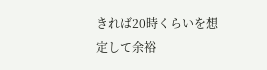きれば20時くらいを想定して余裕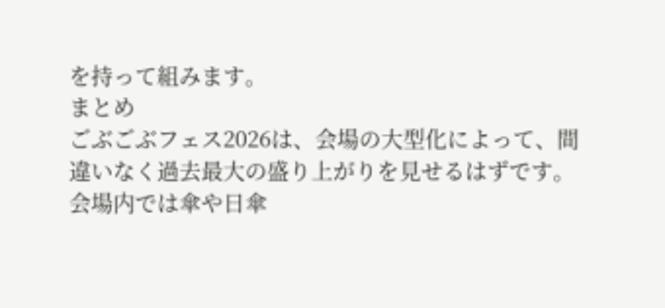を持って組みます。
まとめ
ごぶごぶフェス2026は、会場の大型化によって、間違いなく過去最大の盛り上がりを見せるはずです。
会場内では傘や日傘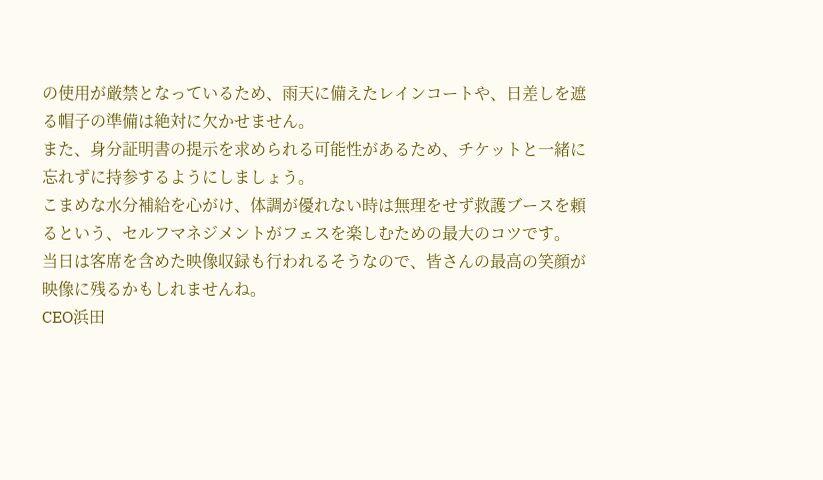の使用が厳禁となっているため、雨天に備えたレインコートや、日差しを遮る帽子の準備は絶対に欠かせません。
また、身分証明書の提示を求められる可能性があるため、チケットと一緒に忘れずに持参するようにしましょう。
こまめな水分補給を心がけ、体調が優れない時は無理をせず救護ブースを頼るという、セルフマネジメントがフェスを楽しむための最大のコツです。
当日は客席を含めた映像収録も行われるそうなので、皆さんの最高の笑顔が映像に残るかもしれませんね。
CEO浜田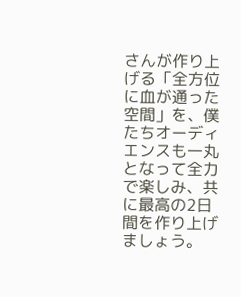さんが作り上げる「全方位に血が通った空間」を、僕たちオーディエンスも一丸となって全力で楽しみ、共に最高の2日間を作り上げましょう。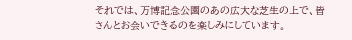それでは、万博記念公園のあの広大な芝生の上で、皆さんとお会いできるのを楽しみにしています。